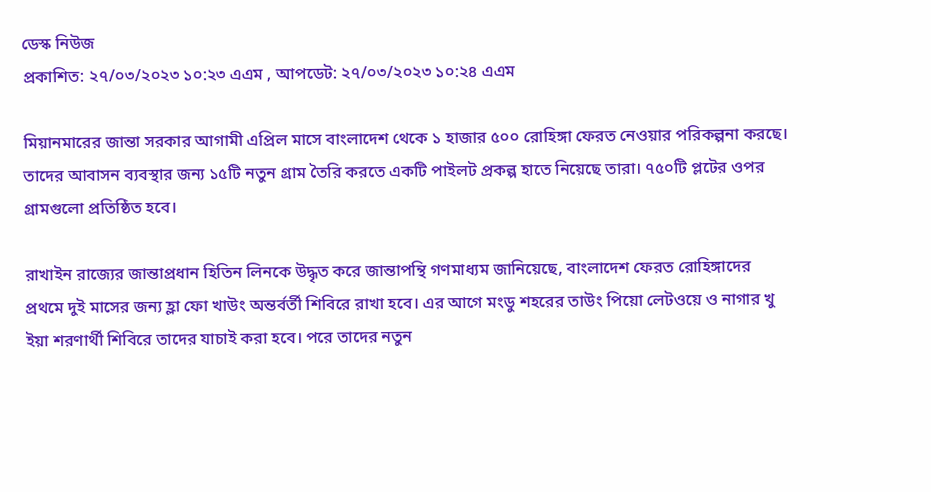ডেস্ক নিউজ
প্রকাশিত: ২৭/০৩/২০২৩ ১০:২৩ এএম , আপডেট: ২৭/০৩/২০২৩ ১০:২৪ এএম

মিয়ানমারের জান্তা সরকার আগামী এপ্রিল মাসে বাংলাদেশ থেকে ১ হাজার ৫০০ রোহিঙ্গা ফেরত নেওয়ার পরিকল্পনা করছে। তাদের আবাসন ব্যবস্থার জন্য ১৫টি নতুন গ্রাম তৈরি করতে একটি পাইলট প্রকল্প হাতে নিয়েছে তারা। ৭৫০টি প্লটের ওপর গ্রামগুলো প্রতিষ্ঠিত হবে।

রাখাইন রাজ্যের জান্তাপ্রধান হিতিন লিনকে উদ্ধৃত করে জান্তাপন্থি গণমাধ্যম জানিয়েছে, বাংলাদেশ ফেরত রোহিঙ্গাদের প্রথমে দুই মাসের জন্য হ্লা ফো খাউং অন্তর্বর্তী শিবিরে রাখা হবে। এর আগে মংডু শহরের তাউং পিয়ো লেটওয়ে ও নাগার খু ইয়া শরণার্থী শিবিরে তাদের যাচাই করা হবে। পরে তাদের নতুন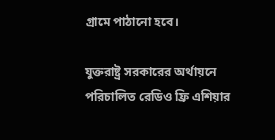গ্রামে পাঠানো হবে।

যুক্তরাষ্ট্র সরকারের অর্থায়নে পরিচালিত রেডিও ফ্রি এশিয়ার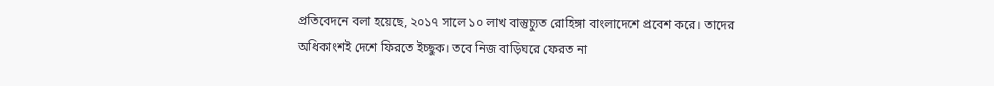প্রতিবেদনে বলা হয়েছে, ২০১৭ সালে ১০ লাখ বাস্তুচ্যুত রোহিঙ্গা বাংলাদেশে প্রবেশ করে। তাদের অধিকাংশই দেশে ফিরতে ইচ্ছুক। তবে নিজ বাড়িঘরে ফেরত না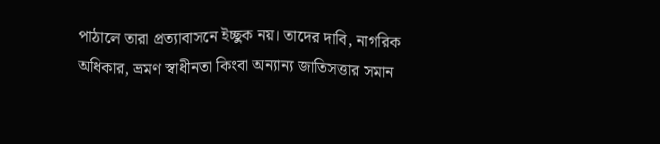পাঠালে তারা প্রত্যাবাসনে ইচ্ছুক নয়। তাদের দাবি, নাগরিক অধিকার, ভ্রমণ স্বাধীনতা কিংবা অন্যান্য জাতিসত্তার সমান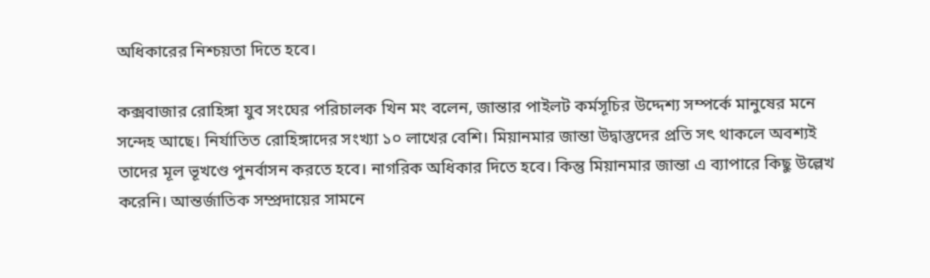অধিকারের নিশ্চয়তা দিতে হবে।

কক্সবাজার রোহিঙ্গা যুব সংঘের পরিচালক খিন মং বলেন, জান্তার পাইলট কর্মসূচির উদ্দেশ্য সম্পর্কে মানুষের মনে সন্দেহ আছে। নির্যাতিত রোহিঙ্গাদের সংখ্যা ১০ লাখের বেশি। মিয়ানমার জান্তা উদ্বাস্তুদের প্রতি সৎ থাকলে অবশ্যই তাদের মূল ভূখণ্ডে পুনর্বাসন করতে হবে। নাগরিক অধিকার দিতে হবে। কিন্তু মিয়ানমার জান্তা এ ব্যাপারে কিছু উল্লেখ করেনি। আন্তর্জাতিক সম্প্রদায়ের সামনে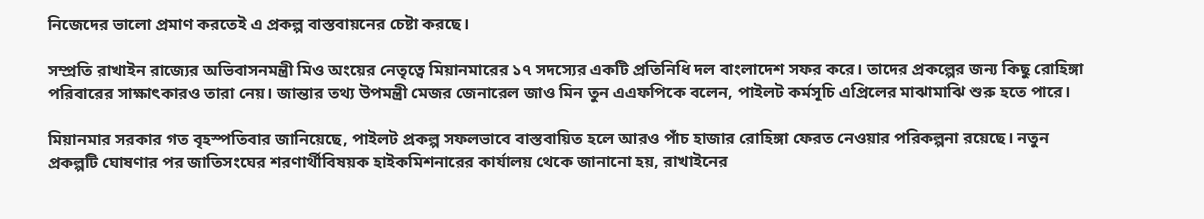নিজেদের ভালো প্রমাণ করতেই এ প্রকল্প বাস্তবায়নের চেষ্টা করছে।

সম্প্রতি রাখাইন রাজ্যের অভিবাসনমন্ত্রী মিও অংয়ের নেতৃত্বে মিয়ানমারের ১৭ সদস্যের একটি প্রতিনিধি দল বাংলাদেশ সফর করে। তাদের প্রকল্পের জন্য কিছু রোহিঙ্গা পরিবারের সাক্ষাৎকারও তারা নেয়। জান্তার তথ্য উপমন্ত্রী মেজর জেনারেল জাও মিন তুন এএফপিকে বলেন, পাইলট কর্মসূচি এপ্রিলের মাঝামাঝি শুরু হতে পারে।

মিয়ানমার সরকার গত বৃহস্পতিবার জানিয়েছে, পাইলট প্রকল্প সফলভাবে বাস্তবায়িত হলে আরও পাঁচ হাজার রোহিঙ্গা ফেরত নেওয়ার পরিকল্পনা রয়েছে। নতুন প্রকল্পটি ঘোষণার পর জাতিসংঘের শরণার্থীবিষয়ক হাইকমিশনারের কার্যালয় থেকে জানানো হয়, রাখাইনের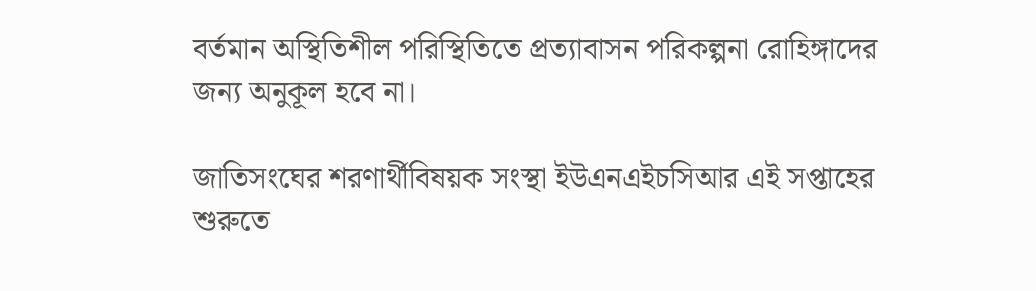বর্তমান অস্থিতিশীল পরিস্থিতিতে প্রত্যাবাসন পরিকল্পনা রোহিঙ্গাদের জন্য অনুকূল হবে না।

জাতিসংঘের শরণার্থীবিষয়ক সংস্থা ইউএনএইচসিআর এই সপ্তাহের শুরুতে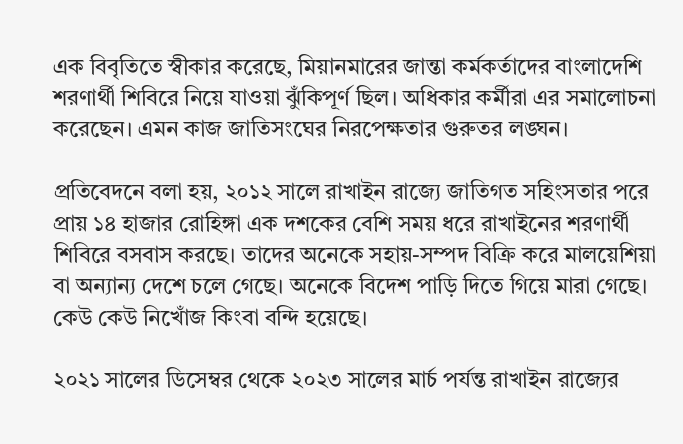এক বিবৃতিতে স্বীকার করেছে, মিয়ানমারের জান্তা কর্মকর্তাদের বাংলাদেশি শরণার্থী শিবিরে নিয়ে যাওয়া ঝুঁকিপূর্ণ ছিল। অধিকার কর্মীরা এর সমালোচনা করেছেন। এমন কাজ জাতিসংঘের নিরপেক্ষতার গুরুতর লঙ্ঘন।

প্রতিবেদনে বলা হয়, ২০১২ সালে রাখাইন রাজ্যে জাতিগত সহিংসতার পরে প্রায় ১৪ হাজার রোহিঙ্গা এক দশকের বেশি সময় ধরে রাখাইনের শরণার্থী শিবিরে বসবাস করছে। তাদের অনেকে সহায়-সম্পদ বিক্রি করে মালয়েশিয়া বা অন্যান্য দেশে চলে গেছে। অনেকে বিদেশ পাড়ি দিতে গিয়ে মারা গেছে। কেউ কেউ নিখোঁজ কিংবা বন্দি হয়েছে।

২০২১ সালের ডিসেম্বর থেকে ২০২৩ সালের মার্চ পর্যন্ত রাখাইন রাজ্যের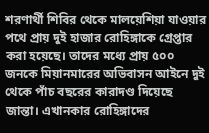শরণার্থী শিবির থেকে মালয়েশিয়া যাওয়ার পথে প্রায় দুই হাজার রোহিঙ্গাকে গ্রেপ্তার করা হয়েছে। তাদের মধ্যে প্রায় ৫০০ জনকে মিয়ানমারের অভিবাসন আইনে দুই থেকে পাঁচ বছরের কারাদণ্ড দিয়েছে জান্তা। এখানকার রোহিঙ্গাদের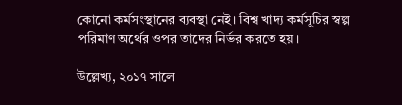কোনো কর্মসংস্থানের ব্যবস্থা নেই। বিশ্ব খাদ্য কর্মসূচির স্বল্প পরিমাণ অর্থের ওপর তাদের নির্ভর করতে হয়।

উল্লেখ্য, ২০১৭ সালে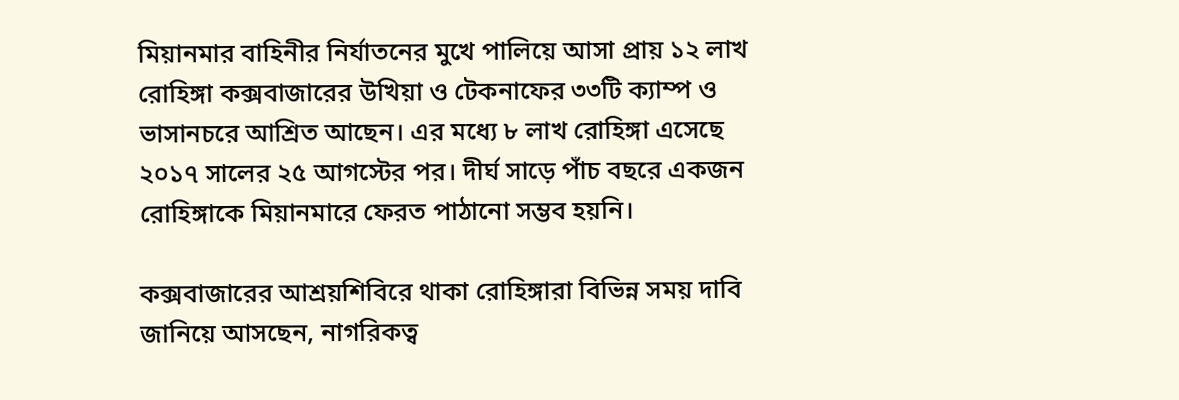মিয়ানমার বাহিনীর নির্যাতনের মুখে পালিয়ে আসা প্রায় ১২ লাখ রোহিঙ্গা কক্সবাজারের উখিয়া ও টেকনাফের ৩৩টি ক্যাম্প ও ভাসানচরে আশ্রিত আছেন। এর মধ্যে ৮ লাখ রোহিঙ্গা এসেছে ২০১৭ সালের ২৫ আগস্টের পর। দীর্ঘ সাড়ে পাঁচ বছরে একজন রোহিঙ্গাকে মিয়ানমারে ফেরত পাঠানো সম্ভব হয়নি।

কক্সবাজারের আশ্রয়শিবিরে থাকা রোহিঙ্গারা বিভিন্ন সময় দাবি জানিয়ে আসছেন, নাগরিকত্ব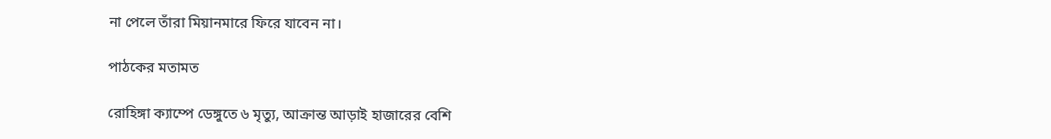না পেলে তাঁরা মিয়ানমারে ফিরে যাবেন না।

পাঠকের মতামত

রোহিঙ্গা ক্যাম্পে ডেঙ্গুতে ৬ মৃত্যু, আক্রান্ত আড়াই হাজারের বেশি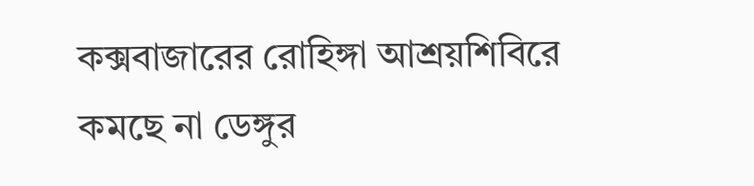কক্সবাজারের রোহিঙ্গা আশ্রয়শিবিরে কমছে না ডেঙ্গুর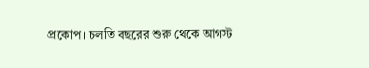প্রকোপ। চলতি বছরের শুরু থেকে আগস্ট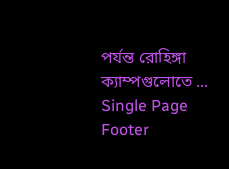পর্যন্ত রোহিঙ্গা ক্যাম্পগুলোতে ...
Single Page Footer